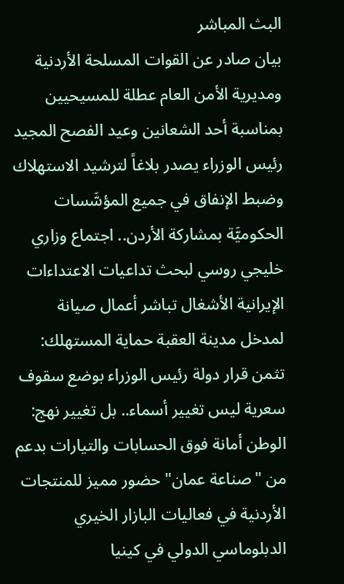البث المباشر
بيان صادر عن القوات المسلحة الأردنية ومديرية الأمن العام عطلة للمسيحيين بمناسبة أحد الشعانين وعيد الفصح المجيد رئيس الوزراء يصدر بلاغاً لترشيد الاستهلاك وضبط الإنفاق في جميع المؤسَّسات الحكوميَّة بمشاركة الأردن.. اجتماع وزاري خليجي روسي لبحث تداعيات الاعتداءات الإيرانية الأشغال تباشر أعمال صيانة لمدخل مدينة العقبة حماية المستهلك: تثمن قرار دولة رئيس الوزراء بوضع سقوف سعرية ليس تغيير أسماء.. بل تغيير نهج: الوطن أمانة فوق الحسابات والتيارات بدعم من "صناعة عمان" حضور مميز للمنتجات الأردنية في فعاليات البازار الخيري الدبلوماسي الدولي في كينيا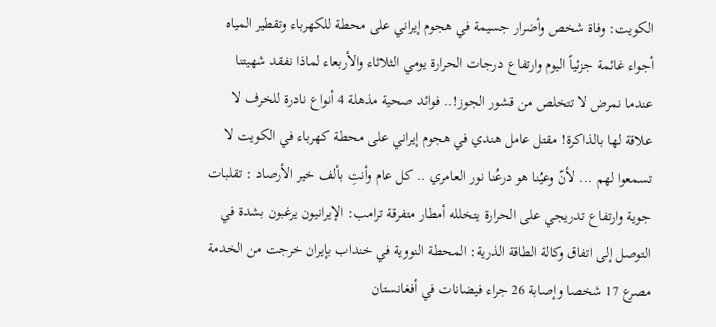الكويت: وفاة شخص وأضرار جسيمة في هجوم إيراني على محطة للكهرباء وتقطير المياه أجواء غائمة جزئياً اليوم وارتفاع درجات الحرارة يومي الثلاثاء والأربعاء لماذا نفقد شهيتنا عندما نمرض لا تتخلص من قشور الجوز!.. فوائد صحية مذهلة 4 أنواع نادرة للخرف لا علاقة لها بالذاكرة! مقتل عامل هندي في هجوم إيراني على محطة كهرباء في الكويت لا تسمعوا لهم ... لأنّ وعيُنا هو درعُنا نور العامري .. كل عام وأنتِ بألف خير الأرصاد : تقلبات جوية وارتفاع تدريجي على الحرارة يتخلله أمطار متفرقة ترامب: الإيرانيون يرغبون بشدة في التوصل إلى اتفاق وكالة الطاقة الذرية: المحطة النووية في خنداب بإيران خرجت من الخدمة مصرع 17 شخصا وإصابة 26 جراء فيضانات في أفغانستان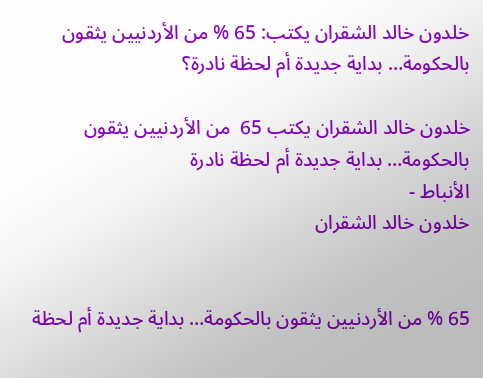خلدون خالد الشقران يكتب: 65 % من الأردنيين يثقون بالحكومة… بداية جديدة أم لحظة نادرة؟

خلدون خالد الشقران يكتب 65  من الأردنيين يثقون بالحكومة… بداية جديدة أم لحظة نادرة
الأنباط -
خلدون خالد الشقران


65 % من الأردنيين يثقون بالحكومة… بداية جديدة أم لحظة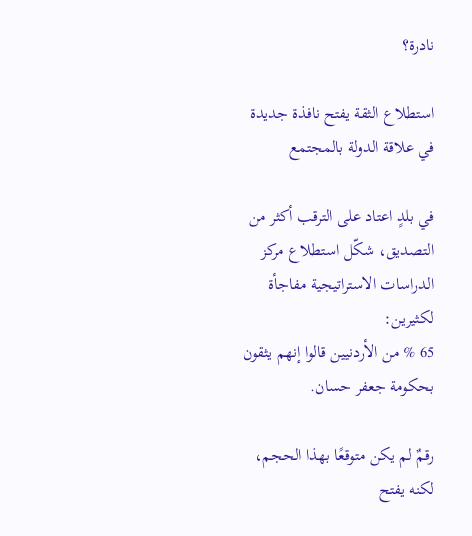نادرة؟

استطلاع الثقة يفتح نافذة جديدة في علاقة الدولة بالمجتمع

في بلدٍ اعتاد على الترقب أكثر من التصديق، شكّل استطلاع مركز الدراسات الاستراتيجية مفاجأة لكثيرين:
65 % من الأردنيين قالوا إنهم يثقون بحكومة جعفر حسان.

رقمٌ لم يكن متوقعًا بهذا الحجم، لكنه يفتح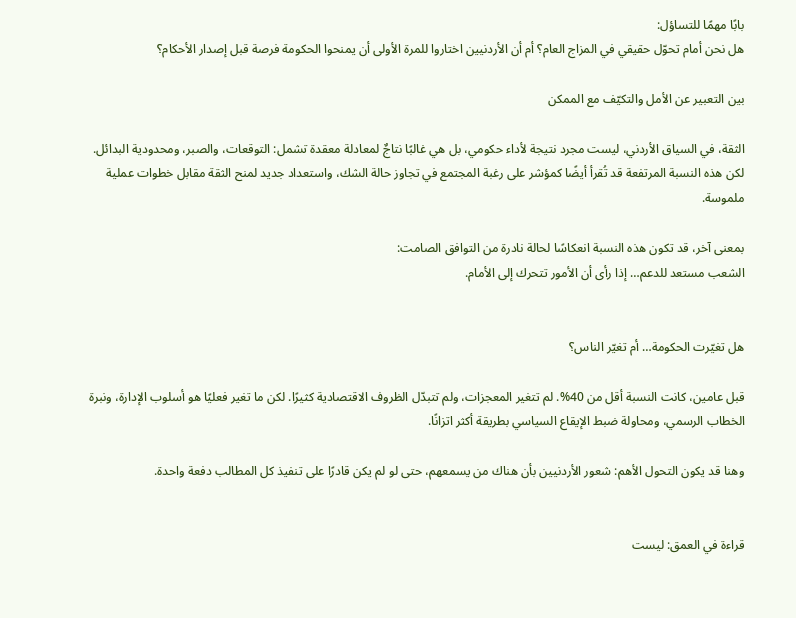بابًا مهمًا للتساؤل:
هل نحن أمام تحوّل حقيقي في المزاج العام؟ أم أن الأردنيين اختاروا للمرة الأولى أن يمنحوا الحكومة فرصة قبل إصدار الأحكام؟

بين التعبير عن الأمل والتكيّف مع الممكن

الثقة، في السياق الأردني، ليست مجرد نتيجة لأداء حكومي، بل هي غالبًا نتاجٌ لمعادلة معقدة تشمل: التوقعات، والصبر، ومحدودية البدائل.
لكن هذه النسبة المرتفعة قد تُقرأ أيضًا كمؤشر على رغبة المجتمع في تجاوز حالة الشك، واستعداد جديد لمنح الثقة مقابل خطوات عملية ملموسة.

بمعنى آخر، قد تكون هذه النسبة انعكاسًا لحالة نادرة من التوافق الصامت:
الشعب مستعد للدعم… إذا رأى أن الأمور تتحرك إلى الأمام.


هل تغيّرت الحكومة… أم تغيّر الناس؟

قبل عامين، كانت النسبة أقل من 40%. لم تتغير المعجزات، ولم تتبدّل الظروف الاقتصادية كثيرًا. لكن ما تغير فعليًا هو أسلوب الإدارة، ونبرة الخطاب الرسمي، ومحاولة ضبط الإيقاع السياسي بطريقة أكثر اتزانًا.

وهنا قد يكون التحول الأهم: شعور الأردنيين بأن هناك من يسمعهم، حتى لو لم يكن قادرًا على تنفيذ كل المطالب دفعة واحدة.


قراءة في العمق: ليست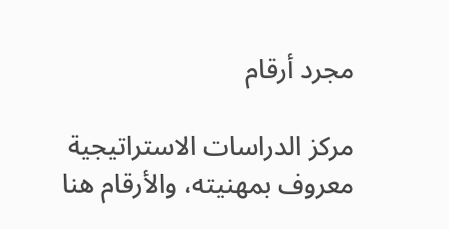مجرد أرقام

مركز الدراسات الاستراتيجية معروف بمهنيته، والأرقام هنا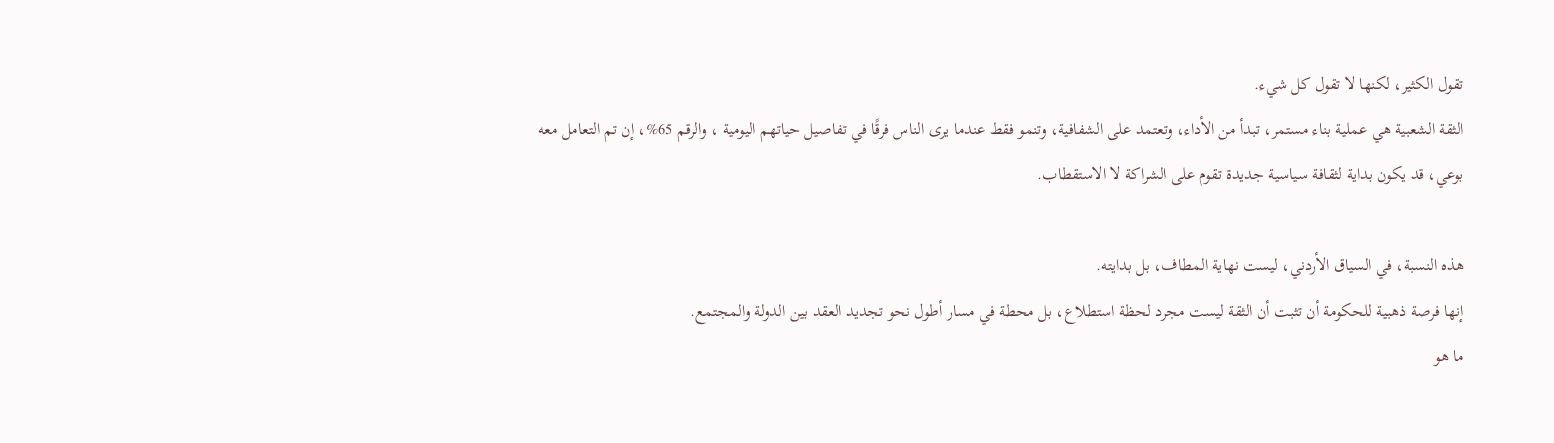تقول الكثير، لكنها لا تقول كل شيء.
الثقة الشعبية هي عملية بناء مستمر، تبدأ من الأداء، وتعتمد على الشفافية، وتنمو فقط عندما يرى الناس فرقًا في تفاصيل حياتهم اليومية ، والرقم 65%، إن تم التعامل معه بوعي، قد يكون بداية لثقافة سياسية جديدة تقوم على الشراكة لا الاستقطاب.

هذه النسبة، في السياق الأردني، ليست نهاية المطاف، بل بدايته.
إنها فرصة ذهبية للحكومة أن تثبت أن الثقة ليست مجرد لحظة استطلاع، بل محطة في مسار أطول نحو تجديد العقد بين الدولة والمجتمع.
ما هو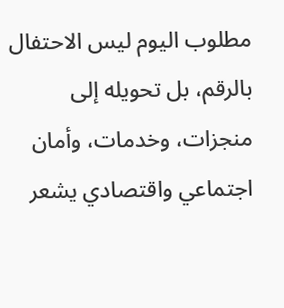مطلوب اليوم ليس الاحتفال بالرقم، بل تحويله إلى منجزات، وخدمات، وأمان اجتماعي واقتصادي يشعر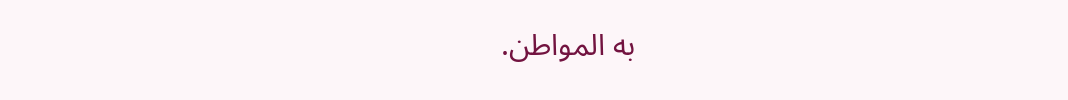به المواطن.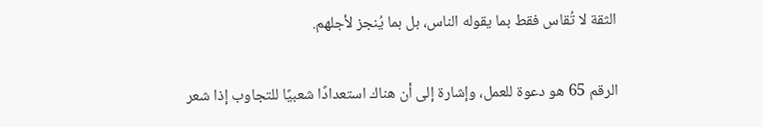الثقة لا تُقاس فقط بما يقوله الناس، بل بما يُنجز لأجلهم.

الرقم 65 هو دعوة للعمل، وإشارة إلى أن هناك استعدادًا شعبيًا للتجاوب إذا شعر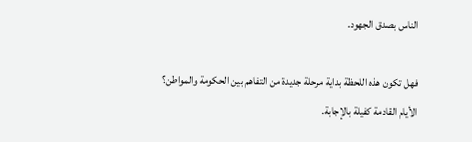الناس بصدق الجهود.

فهل تكون هذه اللحظة بداية مرحلة جديدة من التفاهم بين الحكومة والمواطن؟
الأيام القادمة كفيلة بالإجابة.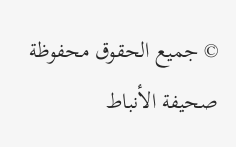© جميع الحقوق محفوظة صحيفة الأنباط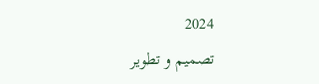2024
تصميم و تطوير